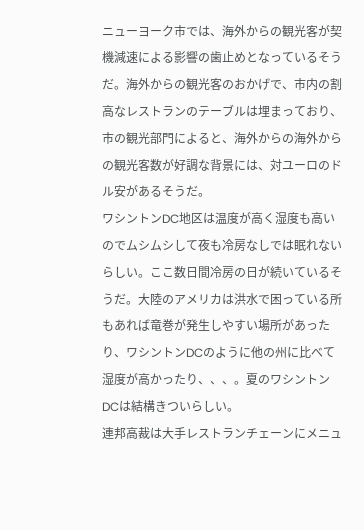ニューヨーク市では、海外からの観光客が契機減速による影響の歯止めとなっているそうだ。海外からの観光客のおかげで、市内の割高なレストランのテーブルは埋まっており、市の観光部門によると、海外からの海外からの観光客数が好調な背景には、対ユーロのドル安があるそうだ。
ワシントンDC地区は温度が高く湿度も高いのでムシムシして夜も冷房なしでは眠れないらしい。ここ数日間冷房の日が続いているそうだ。大陸のアメリカは洪水で困っている所もあれば竜巻が発生しやすい場所があったり、ワシントンDCのように他の州に比べて湿度が高かったり、、、。夏のワシントンDCは結構きついらしい。
連邦高裁は大手レストランチェーンにメニュ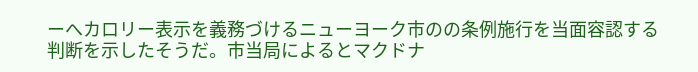ーへカロリー表示を義務づけるニューヨーク市のの条例施行を当面容認する判断を示したそうだ。市当局によるとマクドナ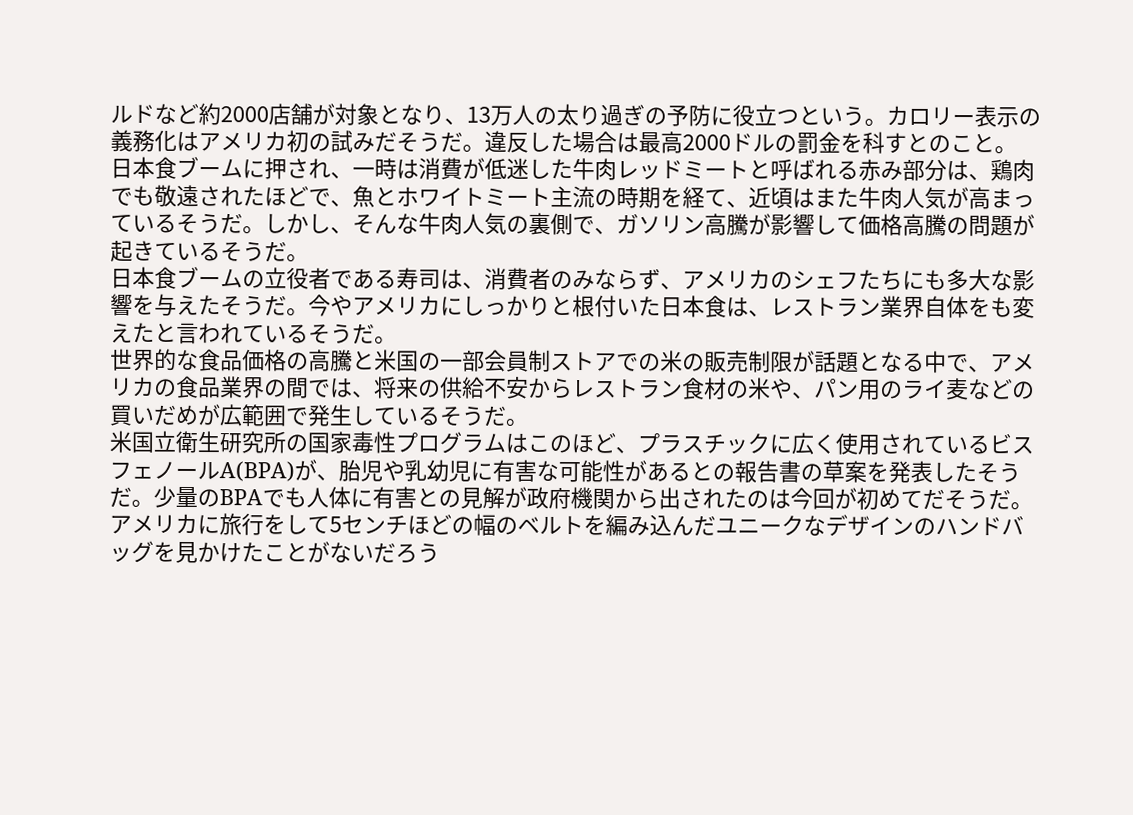ルドなど約2000店舗が対象となり、13万人の太り過ぎの予防に役立つという。カロリー表示の義務化はアメリカ初の試みだそうだ。違反した場合は最高2000ドルの罰金を科すとのこと。
日本食ブームに押され、一時は消費が低迷した牛肉レッドミートと呼ばれる赤み部分は、鶏肉でも敬遠されたほどで、魚とホワイトミート主流の時期を経て、近頃はまた牛肉人気が高まっているそうだ。しかし、そんな牛肉人気の裏側で、ガソリン高騰が影響して価格高騰の問題が起きているそうだ。
日本食ブームの立役者である寿司は、消費者のみならず、アメリカのシェフたちにも多大な影響を与えたそうだ。今やアメリカにしっかりと根付いた日本食は、レストラン業界自体をも変えたと言われているそうだ。
世界的な食品価格の高騰と米国の一部会員制ストアでの米の販売制限が話題となる中で、アメリカの食品業界の間では、将来の供給不安からレストラン食材の米や、パン用のライ麦などの買いだめが広範囲で発生しているそうだ。
米国立衛生研究所の国家毒性プログラムはこのほど、プラスチックに広く使用されているビスフェノールA(BPA)が、胎児や乳幼児に有害な可能性があるとの報告書の草案を発表したそうだ。少量のBPAでも人体に有害との見解が政府機関から出されたのは今回が初めてだそうだ。
アメリカに旅行をして5センチほどの幅のベルトを編み込んだユニークなデザインのハンドバッグを見かけたことがないだろう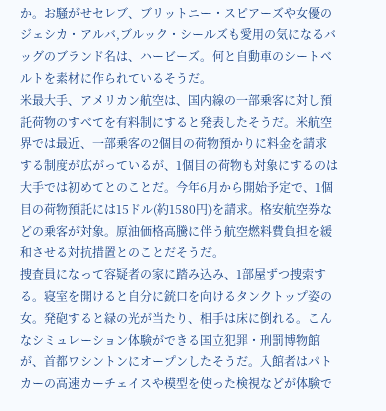か。お騒がせセレブ、ブリットニー・スピアーズや女優のジェシカ・アルバ,ブルック・シールズも愛用の気になるバッグのブランド名は、ハービーズ。何と自動車のシートベルトを素材に作られているそうだ。
米最大手、アメリカン航空は、国内線の一部乗客に対し預託荷物のすべてを有料制にすると発表したそうだ。米航空界では最近、一部乗客の2個目の荷物預かりに料金を請求する制度が広がっているが、1個目の荷物も対象にするのは大手では初めてとのことだ。今年6月から開始予定で、1個目の荷物預託には15ドル(約1580円)を請求。格安航空券などの乗客が対象。原油価格高騰に伴う航空燃料費負担を緩和させる対抗措置とのことだそうだ。
捜査員になって容疑者の家に踏み込み、1部屋ずつ捜索する。寝室を開けると自分に銃口を向けるタンクトップ姿の女。発砲すると緑の光が当たり、相手は床に倒れる。こんなシミュレーション体験ができる国立犯罪・刑罰博物館が、首都ワシントンにオープンしたそうだ。入館者はパトカーの高速カーチェイスや模型を使った検視などが体験で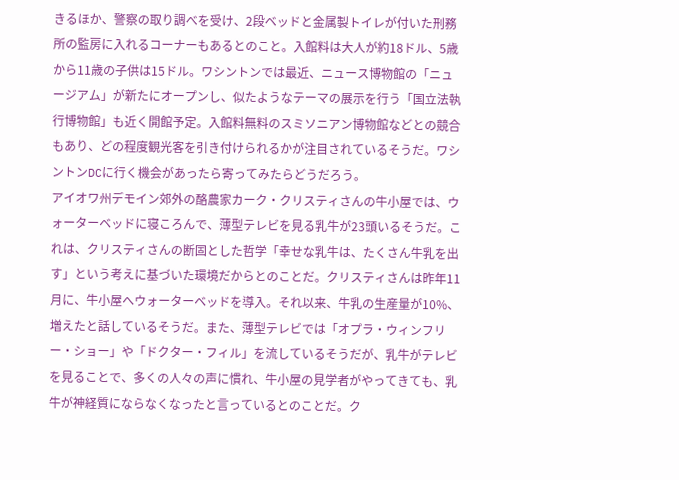きるほか、警察の取り調べを受け、2段ベッドと金属製トイレが付いた刑務所の監房に入れるコーナーもあるとのこと。入館料は大人が約18ドル、5歳から11歳の子供は15ドル。ワシントンでは最近、ニュース博物館の「ニュージアム」が新たにオープンし、似たようなテーマの展示を行う「国立法執行博物館」も近く開館予定。入館料無料のスミソニアン博物館などとの競合もあり、どの程度観光客を引き付けられるかが注目されているそうだ。ワシントンDCに行く機会があったら寄ってみたらどうだろう。
アイオワ州デモイン郊外の酪農家カーク・クリスティさんの牛小屋では、ウォーターベッドに寝ころんで、薄型テレビを見る乳牛が23頭いるそうだ。これは、クリスティさんの断固とした哲学「幸せな乳牛は、たくさん牛乳を出す」という考えに基づいた環境だからとのことだ。クリスティさんは昨年11月に、牛小屋へウォーターベッドを導入。それ以来、牛乳の生産量が10%、増えたと話しているそうだ。また、薄型テレビでは「オプラ・ウィンフリー・ショー」や「ドクター・フィル」を流しているそうだが、乳牛がテレビを見ることで、多くの人々の声に慣れ、牛小屋の見学者がやってきても、乳牛が神経質にならなくなったと言っているとのことだ。ク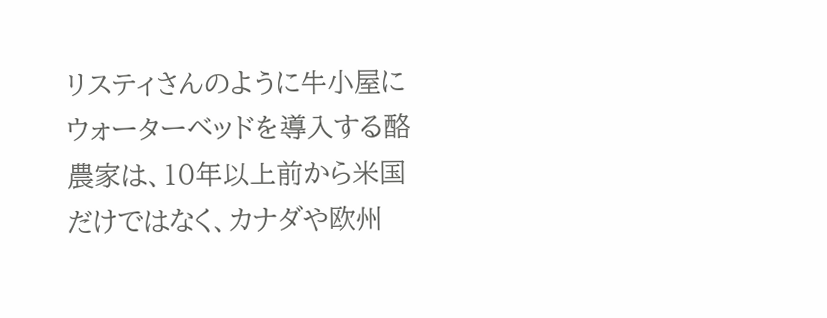リスティさんのように牛小屋にウォーターベッドを導入する酪農家は、10年以上前から米国だけではなく、カナダや欧州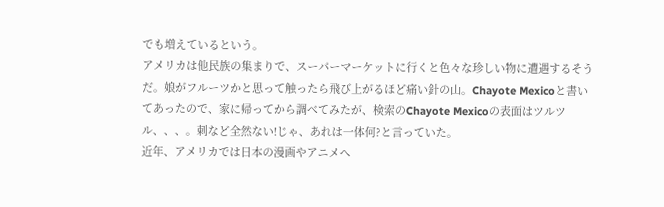でも増えているという。
アメリカは他民族の集まりで、スーパーマーケットに行くと色々な珍しい物に遭遇するそうだ。娘がフルーツかと思って触ったら飛び上がるほど痛い針の山。Chayote Mexicoと書いてあったので、家に帰ってから調べてみたが、検索のChayote Mexicoの表面はツルツル、、、。刺など全然ない!じゃ、あれは一体何?と言っていた。
近年、アメリカでは日本の漫画やアニメへ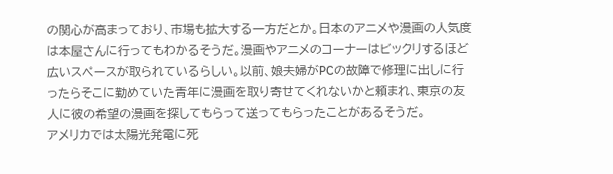の関心が高まっており、市場も拡大する一方だとか。日本のアニメや漫画の人気度は本屋さんに行ってもわかるそうだ。漫画やアニメのコーナーはビックリするほど広いスペースが取られているらしい。以前、娘夫婦がPCの故障で修理に出しに行ったらそこに勤めていた青年に漫画を取り寄せてくれないかと頼まれ、東京の友人に彼の希望の漫画を探してもらって送ってもらったことがあるそうだ。
アメリカでは太陽光発電に死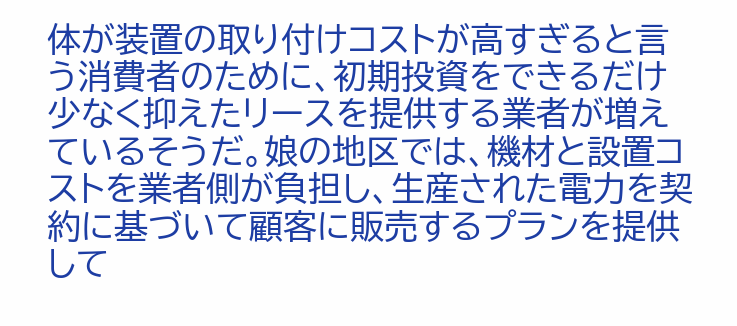体が装置の取り付けコストが高すぎると言う消費者のために、初期投資をできるだけ少なく抑えたリースを提供する業者が増えているそうだ。娘の地区では、機材と設置コストを業者側が負担し、生産された電力を契約に基づいて顧客に販売するプランを提供して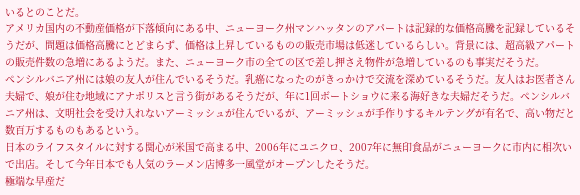いるとのことだ。
アメリカ国内の不動産価格が下落傾向にある中、ニューヨーク州マンハッタンのアパートは記録的な価格高騰を記録しているそうだが、問題は価格高騰にとどまらず、価格は上昇しているものの販売市場は低迷しているらしい。背景には、超高級アパートの販売件数の急増にあるようだ。また、ニューヨーク市の全ての区で差し押さえ物件が急増しているのも事実だそうだ。
ペンシルバニア州には娘の友人が住んでいるそうだ。乳癌になったのがきっかけで交流を深めているそうだ。友人はお医者さん夫婦で、娘が住む地域にアナポリスと言う街があるそうだが、年に1回ボートショウに来る海好きな夫婦だそうだ。ペンシルバニア州は、文明社会を受け入れないアーミッシュが住んでいるが、アーミッシュが手作りするキルテングが有名で、高い物だと数百万するものもあるという。
日本のライフスタイルに対する関心が米国で高まる中、2006年にユニクロ、2007年に無印食品がニューヨークに市内に相次いで出店。そして今年日本でも人気のラーメン店博多一風堂がオープンしたそうだ。
極端な早産だ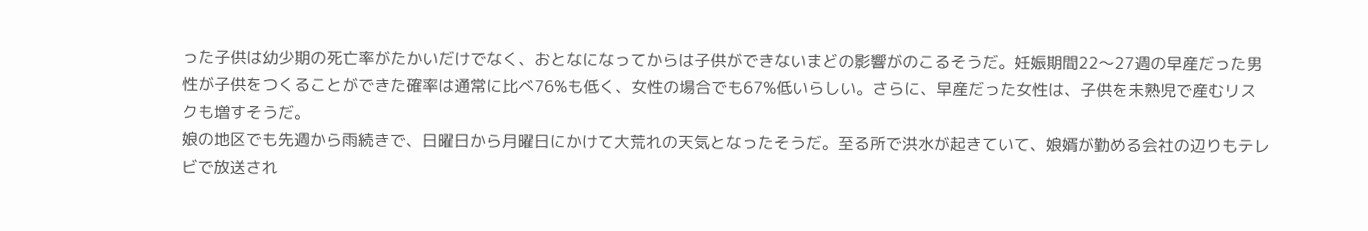った子供は幼少期の死亡率がたかいだけでなく、おとなになってからは子供ができないまどの影響がのこるそうだ。妊娠期間22〜27週の早産だった男性が子供をつくることができた確率は通常に比べ76%も低く、女性の場合でも67%低いらしい。さらに、早産だった女性は、子供を未熟児で産むリスクも増すそうだ。
娘の地区でも先週から雨続きで、日曜日から月曜日にかけて大荒れの天気となったそうだ。至る所で洪水が起きていて、娘婿が勤める会社の辺りもテレビで放送され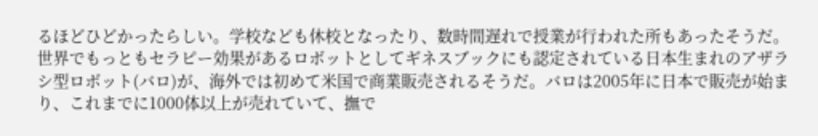るほどひどかったらしい。学校なども休校となったり、数時間遅れで授業が行われた所もあったそうだ。
世界でもっともセラピー効果があるロボットとしてギネスブックにも認定されている日本生まれのアザラシ型ロボット(バロ)が、海外では初めて米国で商業販売されるそうだ。バロは2005年に日本で販売が始まり、これまでに1000体以上が売れていて、撫で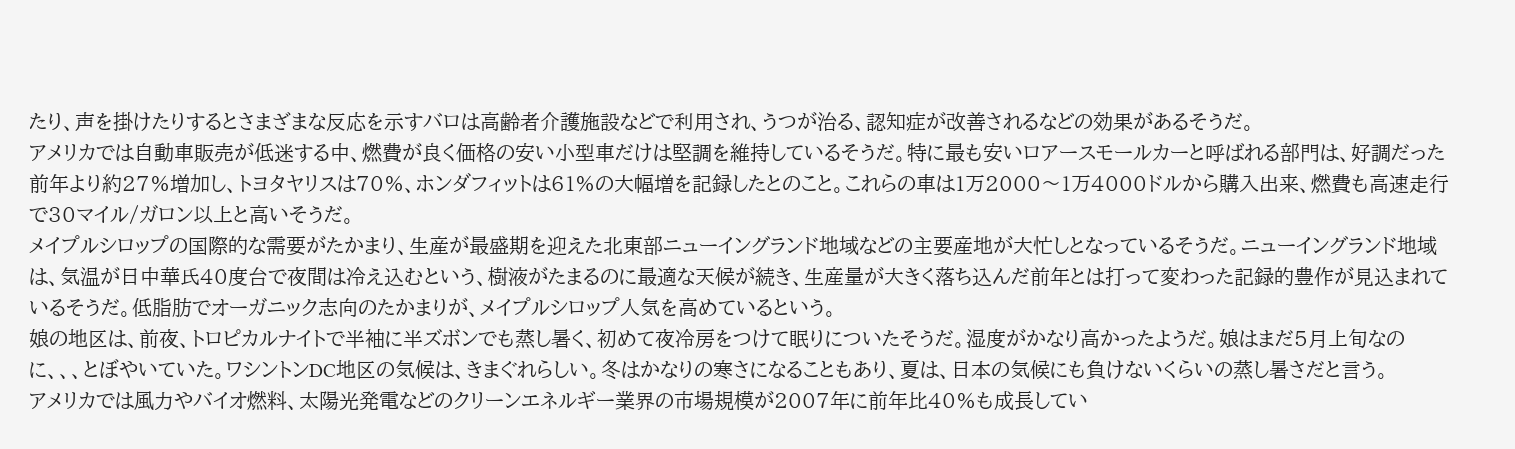たり、声を掛けたりするとさまざまな反応を示すバロは高齢者介護施設などで利用され、うつが治る、認知症が改善されるなどの効果があるそうだ。
アメリカでは自動車販売が低迷する中、燃費が良く価格の安い小型車だけは堅調を維持しているそうだ。特に最も安いロアースモールカーと呼ばれる部門は、好調だった前年より約27%増加し、トヨタヤリスは70%、ホンダフィットは61%の大幅増を記録したとのこと。これらの車は1万2000〜1万4000ドルから購入出来、燃費も高速走行で30マイル/ガロン以上と高いそうだ。
メイプルシロップの国際的な需要がたかまり、生産が最盛期を迎えた北東部ニューイングランド地域などの主要産地が大忙しとなっているそうだ。ニューイングランド地域は、気温が日中華氏40度台で夜間は冷え込むという、樹液がたまるのに最適な天候が続き、生産量が大きく落ち込んだ前年とは打って変わった記録的豊作が見込まれているそうだ。低脂肪でオーガニック志向のたかまりが、メイプルシロップ人気を高めているという。
娘の地区は、前夜、トロピカルナイトで半袖に半ズボンでも蒸し暑く、初めて夜冷房をつけて眠りについたそうだ。湿度がかなり高かったようだ。娘はまだ5月上旬なのに、、、とぼやいていた。ワシントンDC地区の気候は、きまぐれらしい。冬はかなりの寒さになることもあり、夏は、日本の気候にも負けないくらいの蒸し暑さだと言う。
アメリカでは風力やバイオ燃料、太陽光発電などのクリーンエネルギー業界の市場規模が2007年に前年比40%も成長してい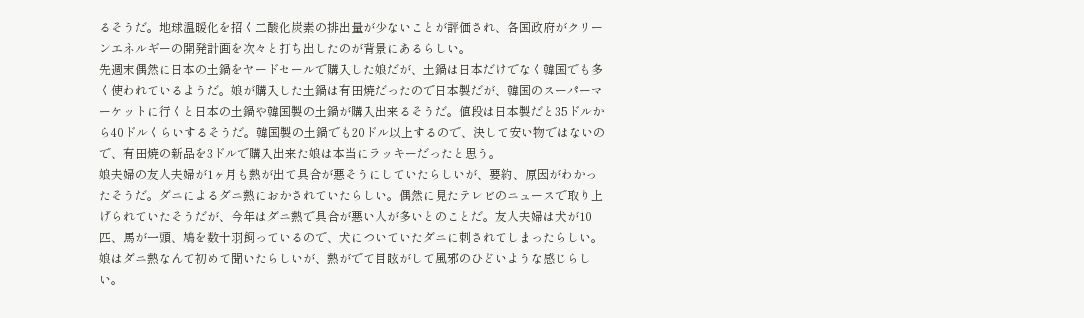るそうだ。地球温暖化を招く二酸化炭素の排出量が少ないことが評価され、各国政府がクリーンエネルギーの開発計画を次々と打ち出したのが背景にあるらしい。
先週末偶然に日本の土鍋をヤードセールで購入した娘だが、土鍋は日本だけでなく韓国でも多く使われているようだ。娘が購入した土鍋は有田焼だったので日本製だが、韓国のスーパーマーケットに行くと日本の土鍋や韓国製の土鍋が購入出来るそうだ。値段は日本製だと35ドルから40ドルくらいするそうだ。韓国製の土鍋でも20ドル以上するので、決して安い物ではないので、有田焼の新品を3ドルで購入出来た娘は本当にラッキーだったと思う。
娘夫婦の友人夫婦が1ヶ月も熱が出て具合が悪そうにしていたらしいが、要約、原因がわかったそうだ。ダニによるダニ熱におかされていたらしい。偶然に見たテレビのニュースで取り上げられていたそうだが、今年はダニ熱で具合が悪い人が多いとのことだ。友人夫婦は犬が10匹、馬が一頭、鳩を数十羽飼っているので、犬についていたダニに刺されてしまったらしい。娘はダニ熱なんて初めて聞いたらしいが、熱がでて目眩がして風邪のひどいような感じらしい。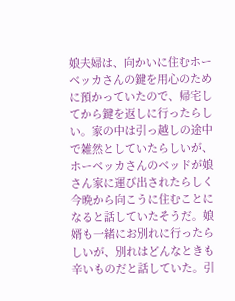娘夫婦は、向かいに住むホーベッカさんの鍵を用心のために預かっていたので、帰宅してから鍵を返しに行ったらしい。家の中は引っ越しの途中で雑然としていたらしいが、ホーベッカさんのベッドが娘さん家に運び出されたらしく今晩から向こうに住むことになると話していたそうだ。娘婿も一緒にお別れに行ったらしいが、別れはどんなときも辛いものだと話していた。引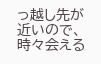っ越し先が近いので、時々会える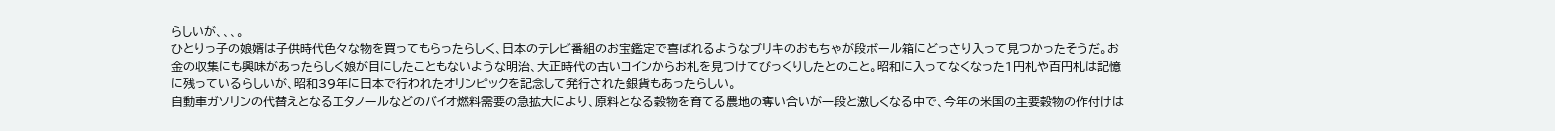らしいが、、、。
ひとりっ子の娘婿は子供時代色々な物を買ってもらったらしく、日本のテレビ番組のお宝鑑定で喜ばれるようなブリキのおもちゃが段ボール箱にどっさり入って見つかったそうだ。お金の収集にも興味があったらしく娘が目にしたこともないような明治、大正時代の古いコインからお札を見つけてびっくりしたとのこと。昭和に入ってなくなった1円札や百円札は記憶に残っているらしいが、昭和39年に日本で行われたオリンピックを記念して発行された銀貨もあったらしい。
自動車ガソリンの代替えとなるエタノールなどのバイオ燃料需要の急拡大により、原料となる穀物を育てる農地の奪い合いが一段と激しくなる中で、今年の米国の主要穀物の作付けは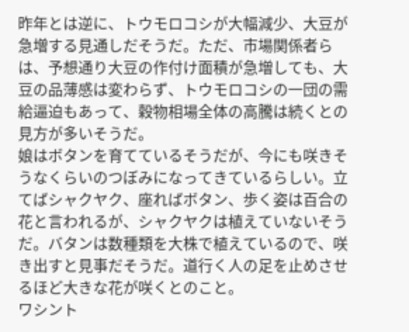昨年とは逆に、トウモロコシが大幅減少、大豆が急増する見通しだそうだ。ただ、市場関係者らは、予想通り大豆の作付け面積が急増しても、大豆の品薄感は変わらず、トウモロコシの一団の需給逼迫もあって、穀物相場全体の高騰は続くとの見方が多いそうだ。
娘はボタンを育てているそうだが、今にも咲きそうなくらいのつぼみになってきているらしい。立てばシャクヤク、座ればボタン、歩く姿は百合の花と言われるが、シャクヤクは植えていないそうだ。バタンは数種類を大株で植えているので、咲き出すと見事だそうだ。道行く人の足を止めさせるほど大きな花が咲くとのこと。
ワシント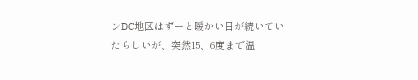ンDC地区はずーと暖かい日が続いていたらしいが、突然15、6度まで温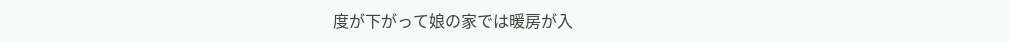度が下がって娘の家では暖房が入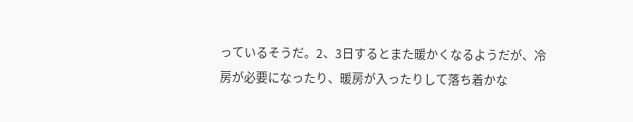っているそうだ。2、3日するとまた暖かくなるようだが、冷房が必要になったり、暖房が入ったりして落ち着かな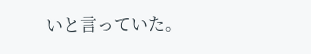いと言っていた。